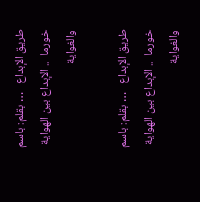طريق الإبداع   … بقلم: باسم خورما  .. الإبداع بين الهواية والغواية

طريق الإبداع   … بقلم: باسم خورما  .. الإبداع بين الهواية والغواية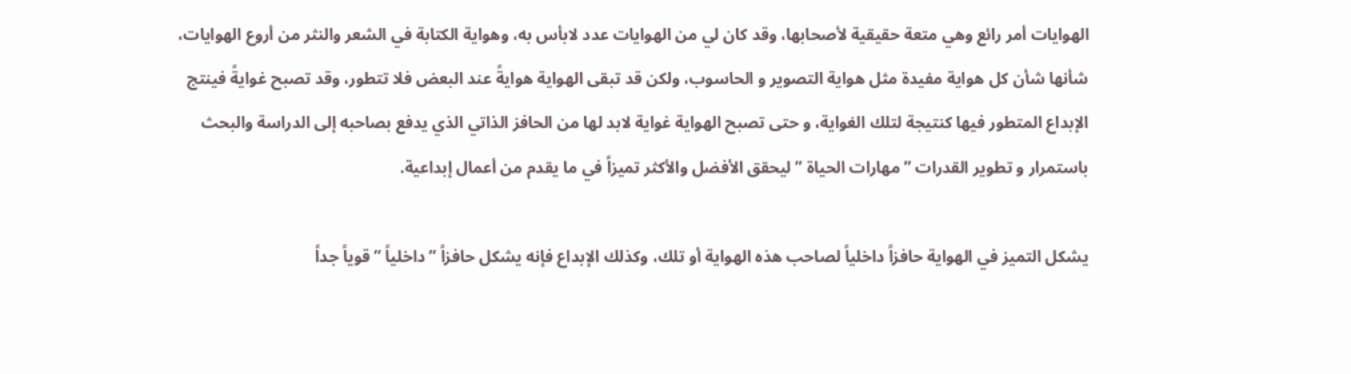الهوايات أمر رائع وهي متعة حقيقية لأصحابها، وقد كان لي من الهوايات عدد لابأس به، وهواية الكتابة في الشعر والنثر من أروع الهوايات، شأنها شأن كل هواية مفيدة مثل هواية التصوير و الحاسوب، ولكن قد تبقى الهواية هوايةً عند البعض فلا تتطور، وقد تصبح غوايةً فينتج الإبداع المتطور فيها كنتيجة لتلك الغواية، و حتى تصبح الهواية غواية لابد لها من الحافز الذاتي الذي يدفع بصاحبه إلى الدراسة والبحث باستمرار و تطوير القدرات ” مهارات الحياة ” ليحقق الأفضل والأكثر تميزاً في ما يقدم من أعمال إبداعية.

يشكل التميز في الهواية حافزاً داخلياً لصاحب هذه الهواية أو تلك، وكذلك الإبداع فإنه يشكل حافزاً ” داخلياً ” قوياً جداً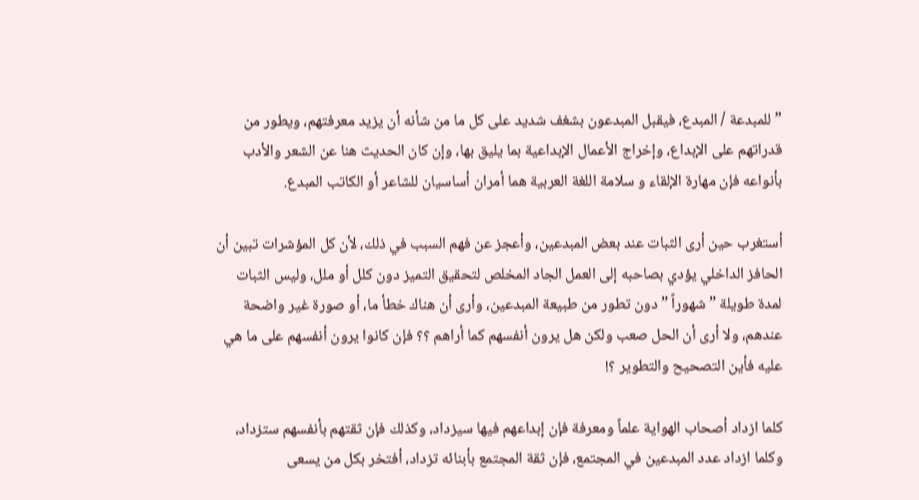” للمبدعة / المبدع، فيقبل المبدعون بشغف شديد على كل ما من شأنه أن يزيد معرفتهم، ويطور من قدراتهم على الإبداع، وإخراج الأعمال الإبداعية بما يليق بها، وإن كان الحديث هنا عن الشعر والأدب بأنواعه فإن مهارة الإلقاء و سلامة اللغة العربية هما أمران أساسيان للشاعر أو الكاتب المبدع.

أستغرب حين أرى الثبات عند بعض المبدعين، وأعجز عن فهم السبب في ذلك، لأن كل المؤشرات تبين أن الحافز الداخلي يؤدي بصاحبه إلى العمل الجاد المخلص لتحقيق التميز دون كلل أو ملل، وليس الثبات لمدة طويلة ” شهوراً ” دون تطور من طبيعة المبدعين، وأرى أن هناك خطأ ما، أو صورة غير واضحة عندهم، ولا أرى أن الحل صعب ولكن هل يرون أنفسهم كما أراهم ؟؟ فإن كانوا يرون أنفسهم على ما هي عليه فأين التصحيح والتطوير ؟!

كلما ازداد أصحاب الهواية علماً ومعرفة فإن إبداعهم فيها سيزداد، وكذلك فإن ثقتهم بأنفسهم ستزداد، وكلما ازداد عدد المبدعين في المجتمع، فإن ثقة المجتمع بأبنائه تزداد، أفتخر بكل من يسعى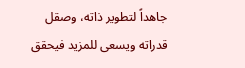جاهداً لتطوير ذاته، وصقل قدراته ويسعى للمزيد فيحقق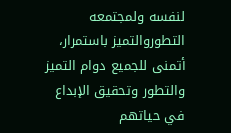لنفسه ولمجتمعه التطوروالتميز باستمرار، أتمنى للجميع دوام التميز والتطور وتحقيق الإبداع في حياتهم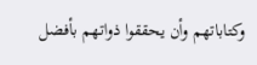وكتاباتهم وأن يحققوا ذواتهم بأفضل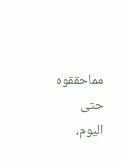مماحققوه حتى اليوم،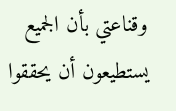وقناعتي بأن الجميع يستطيعون أن يحققوا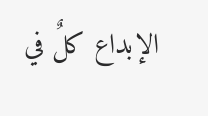الإبداع كلٌ في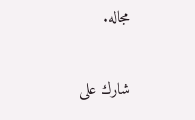مجاله.

شارك على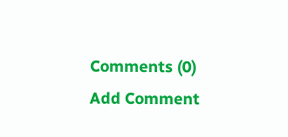Comments (0)
Add Comment